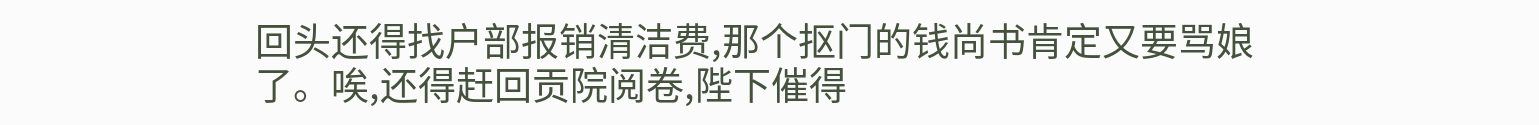回头还得找户部报销清洁费,那个抠门的钱尚书肯定又要骂娘了。唉,还得赶回贡院阅卷,陛下催得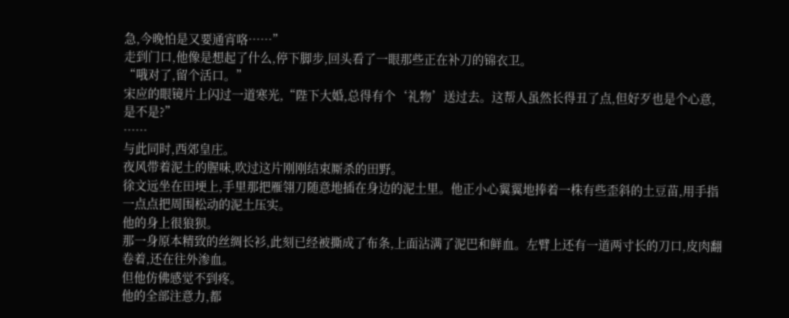急,今晚怕是又要通宵咯……”
走到门口,他像是想起了什么,停下脚步,回头看了一眼那些正在补刀的锦衣卫。
“哦对了,留个活口。”
宋应的眼镜片上闪过一道寒光,“陛下大婚,总得有个‘礼物’送过去。这帮人虽然长得丑了点,但好歹也是个心意,是不是?”
……
与此同时,西郊皇庄。
夜风带着泥土的腥味,吹过这片刚刚结束厮杀的田野。
徐文远坐在田埂上,手里那把雁翎刀随意地插在身边的泥土里。他正小心翼翼地捧着一株有些歪斜的土豆苗,用手指一点点把周围松动的泥土压实。
他的身上很狼狈。
那一身原本精致的丝绸长衫,此刻已经被撕成了布条,上面沾满了泥巴和鲜血。左臂上还有一道两寸长的刀口,皮肉翻卷着,还在往外渗血。
但他仿佛感觉不到疼。
他的全部注意力,都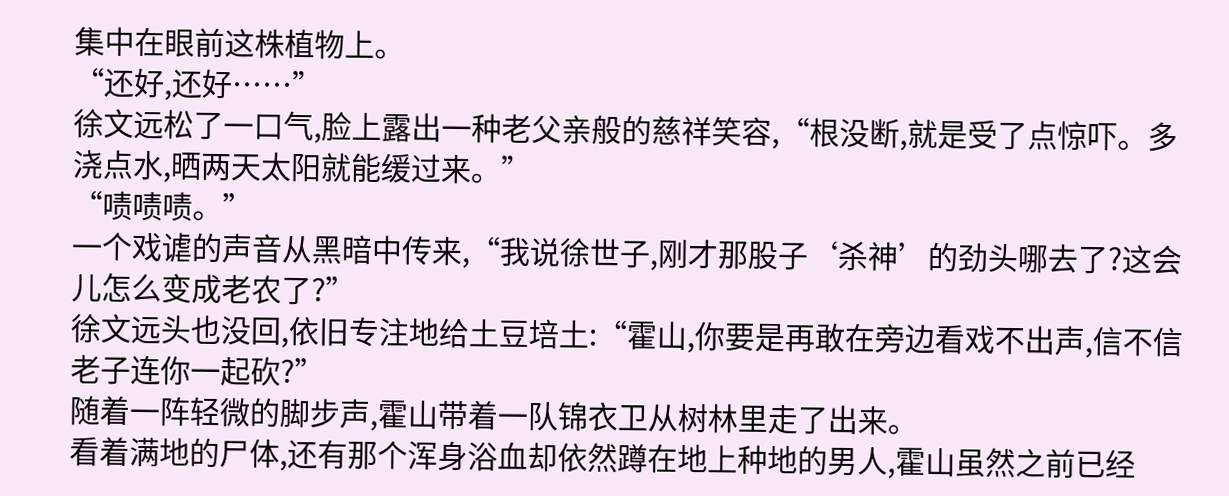集中在眼前这株植物上。
“还好,还好……”
徐文远松了一口气,脸上露出一种老父亲般的慈祥笑容,“根没断,就是受了点惊吓。多浇点水,晒两天太阳就能缓过来。”
“啧啧啧。”
一个戏谑的声音从黑暗中传来,“我说徐世子,刚才那股子‘杀神’的劲头哪去了?这会儿怎么变成老农了?”
徐文远头也没回,依旧专注地给土豆培土:“霍山,你要是再敢在旁边看戏不出声,信不信老子连你一起砍?”
随着一阵轻微的脚步声,霍山带着一队锦衣卫从树林里走了出来。
看着满地的尸体,还有那个浑身浴血却依然蹲在地上种地的男人,霍山虽然之前已经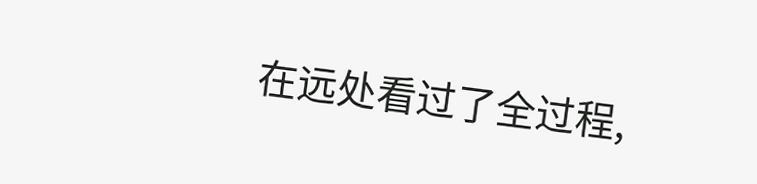在远处看过了全过程,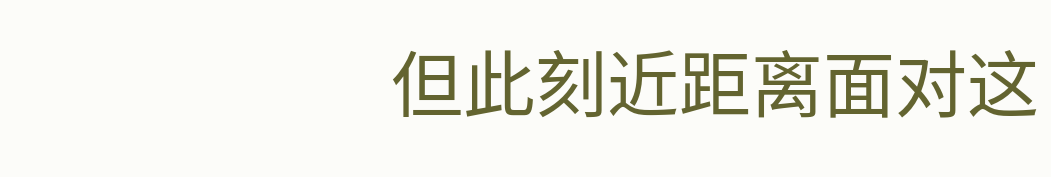但此刻近距离面对这